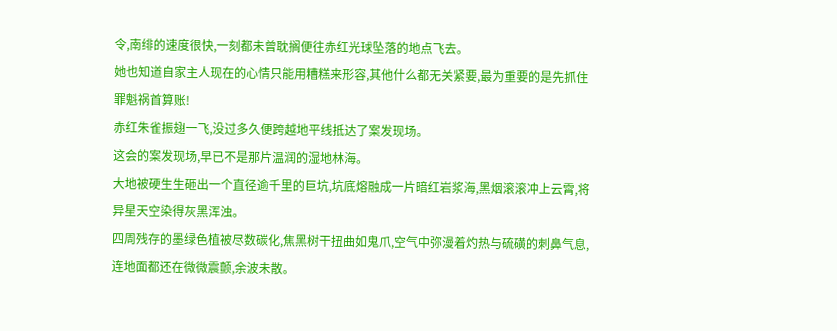令,南绯的速度很快,一刻都未曾耽搁便往赤红光球坠落的地点飞去。
她也知道自家主人现在的心情只能用糟糕来形容,其他什么都无关紧要,最为重要的是先抓住罪魁祸首算账!
赤红朱雀振翅一飞,没过多久便跨越地平线抵达了案发现场。
这会的案发现场,早已不是那片温润的湿地林海。
大地被硬生生砸出一个直径逾千里的巨坑,坑底熔融成一片暗红岩浆海,黑烟滚滚冲上云霄,将异星天空染得灰黑浑浊。
四周残存的墨绿色植被尽数碳化,焦黑树干扭曲如鬼爪,空气中弥漫着灼热与硫磺的刺鼻气息,连地面都还在微微震颤,余波未散。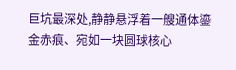巨坑最深处,静静悬浮着一艘通体鎏金赤痕、宛如一块圆球核心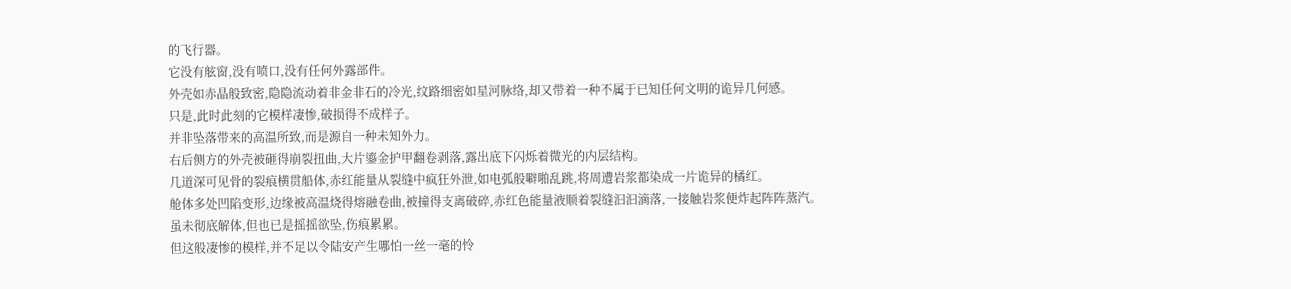的飞行器。
它没有舷窗,没有喷口,没有任何外露部件。
外壳如赤晶般致密,隐隐流动着非金非石的冷光,纹路细密如星河脉络,却又带着一种不属于已知任何文明的诡异几何感。
只是,此时此刻的它模样凄惨,破损得不成样子。
并非坠落带来的高温所致,而是源自一种未知外力。
右后侧方的外壳被砸得崩裂扭曲,大片鎏金护甲翻卷剥落,露出底下闪烁着微光的内层结构。
几道深可见骨的裂痕横贯船体,赤红能量从裂缝中疯狂外泄,如电弧般噼啪乱跳,将周遭岩浆都染成一片诡异的橘红。
舱体多处凹陷变形,边缘被高温烧得熔融卷曲,被撞得支离破碎,赤红色能量液顺着裂缝汩汩滴落,一接触岩浆便炸起阵阵蒸汽。
虽未彻底解体,但也已是摇摇欲坠,伤痕累累。
但这般凄惨的模样,并不足以令陆安产生哪怕一丝一毫的怜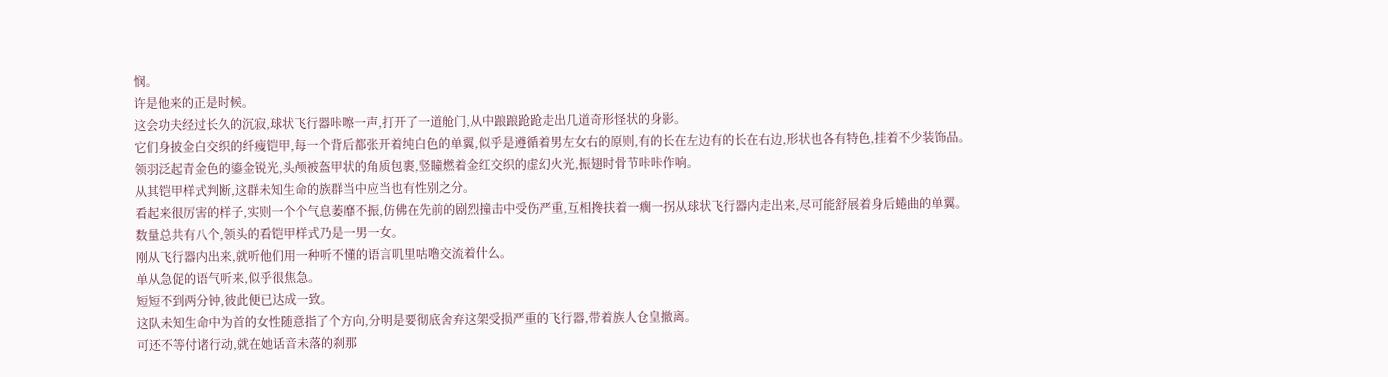悯。
许是他来的正是时候。
这会功夫经过长久的沉寂,球状飞行器咔嚓一声,打开了一道舱门,从中踉踉跄跄走出几道奇形怪状的身影。
它们身披金白交织的纤瘦铠甲,每一个背后都张开着纯白色的单翼,似乎是遵循着男左女右的原则,有的长在左边有的长在右边,形状也各有特色,挂着不少装饰品。
领羽泛起青金色的鎏金锐光,头颅被盔甲状的角质包裹,竖瞳燃着金红交织的虚幻火光,振翅时骨节咔咔作响。
从其铠甲样式判断,这群未知生命的族群当中应当也有性别之分。
看起来很厉害的样子,实则一个个气息萎靡不振,仿佛在先前的剧烈撞击中受伤严重,互相搀扶着一瘸一拐从球状飞行器内走出来,尽可能舒展着身后蜷曲的单翼。
数量总共有八个,领头的看铠甲样式乃是一男一女。
刚从飞行器内出来,就听他们用一种听不懂的语言叽里咕噜交流着什么。
单从急促的语气听来,似乎很焦急。
短短不到两分钟,彼此便已达成一致。
这队未知生命中为首的女性随意指了个方向,分明是要彻底舍弃这架受损严重的飞行器,带着族人仓皇撤离。
可还不等付诸行动,就在她话音未落的刹那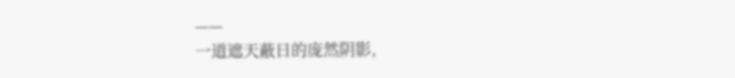——
一道遮天蔽日的庞然阴影,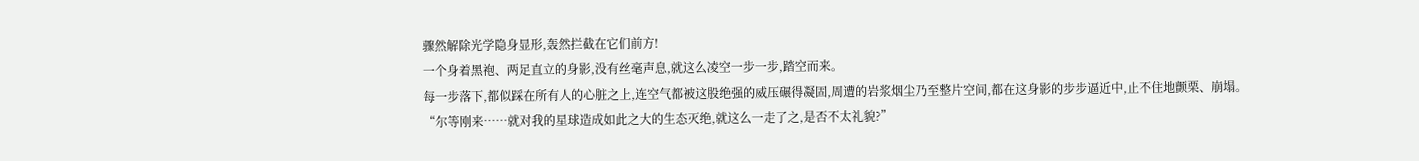骤然解除光学隐身显形,轰然拦截在它们前方!
一个身着黑袍、两足直立的身影,没有丝毫声息,就这么凌空一步一步,踏空而来。
每一步落下,都似踩在所有人的心脏之上,连空气都被这股绝强的威压碾得凝固,周遭的岩浆烟尘乃至整片空间,都在这身影的步步逼近中,止不住地颤栗、崩塌。
“尔等刚来……就对我的星球造成如此之大的生态灭绝,就这么一走了之,是否不太礼貌?”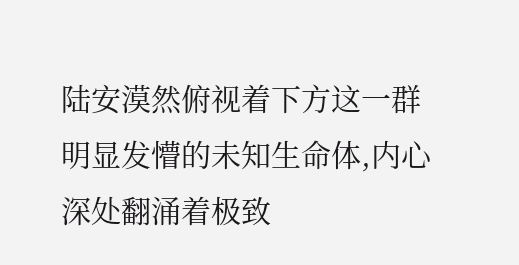陆安漠然俯视着下方这一群明显发懵的未知生命体,内心深处翻涌着极致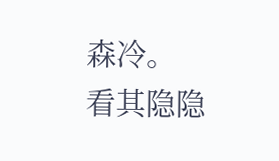森冷。
看其隐隐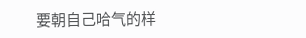要朝自己哈气的样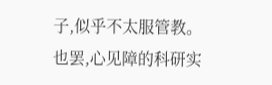子,似乎不太服管教。
也罢,心见障的科研实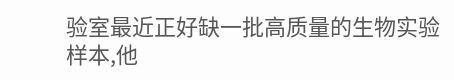验室最近正好缺一批高质量的生物实验样本,他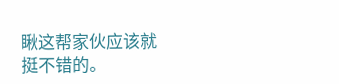瞅这帮家伙应该就挺不错的。